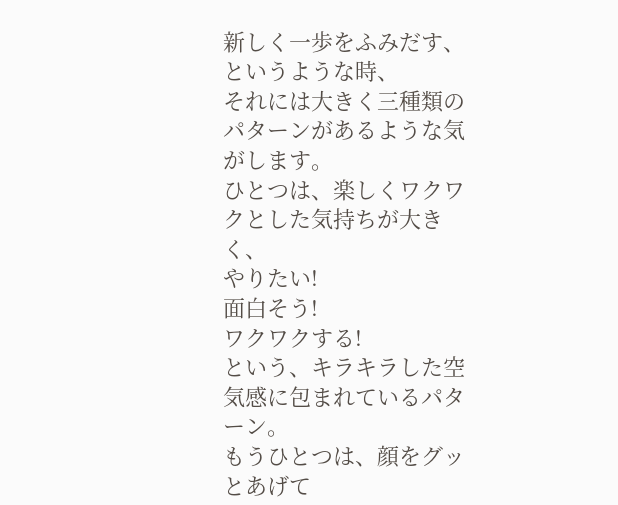新しく一歩をふみだす、というような時、
それには大きく三種類のパターンがあるような気がします。
ひとつは、楽しくワクワクとした気持ちが大きく、
やりたい!
面白そう!
ワクワクする!
という、キラキラした空気感に包まれているパターン。
もうひとつは、顔をグッとあげて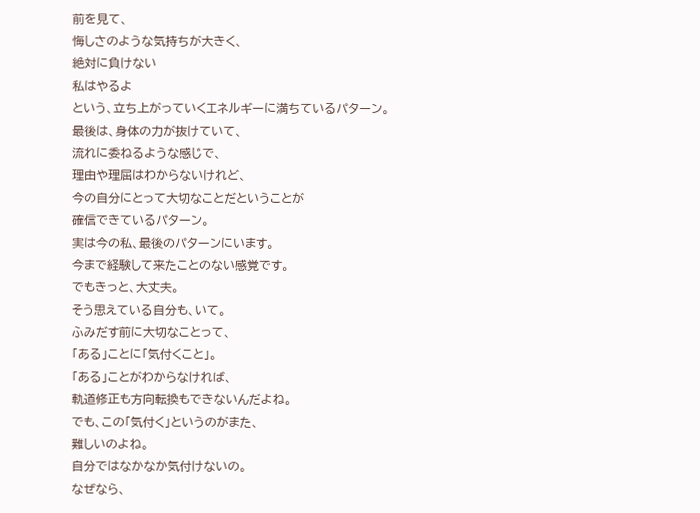前を見て、
悔しさのような気持ちが大きく、
絶対に負けない
私はやるよ
という、立ち上がっていくエネルギーに満ちているパターン。
最後は、身体の力が抜けていて、
流れに委ねるような感じで、
理由や理屈はわからないけれど、
今の自分にとって大切なことだということが
確信できているパターン。
実は今の私、最後のパターンにいます。
今まで経験して来たことのない感覚です。
でもきっと、大丈夫。
そう思えている自分も、いて。
ふみだす前に大切なことって、
「ある」ことに「気付くこと」。
「ある」ことがわからなければ、
軌道修正も方向転換もできないんだよね。
でも、この「気付く」というのがまた、
難しいのよね。
自分ではなかなか気付けないの。
なぜなら、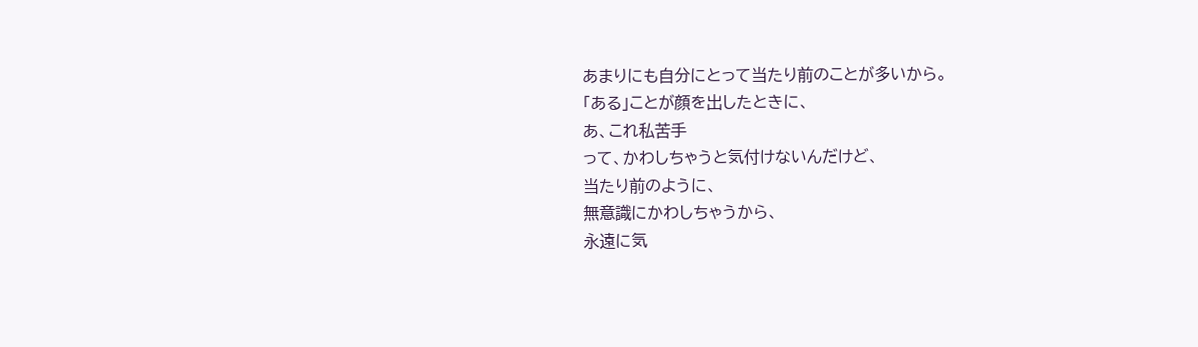あまりにも自分にとって当たり前のことが多いから。
「ある」ことが顔を出したときに、
あ、これ私苦手
って、かわしちゃうと気付けないんだけど、
当たり前のように、
無意識にかわしちゃうから、
永遠に気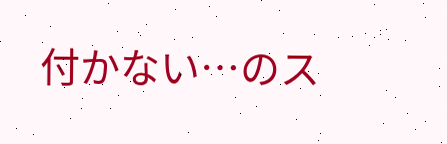付かない…のス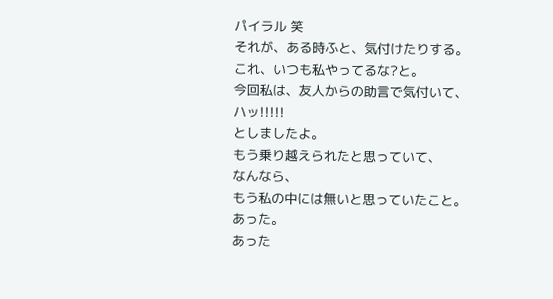パイラル 笑
それが、ある時ふと、気付けたりする。
これ、いつも私やってるな?と。
今回私は、友人からの助言で気付いて、
ハッ!!!!!
としましたよ。
もう乗り越えられたと思っていて、
なんなら、
もう私の中には無いと思っていたこと。
あった。
あった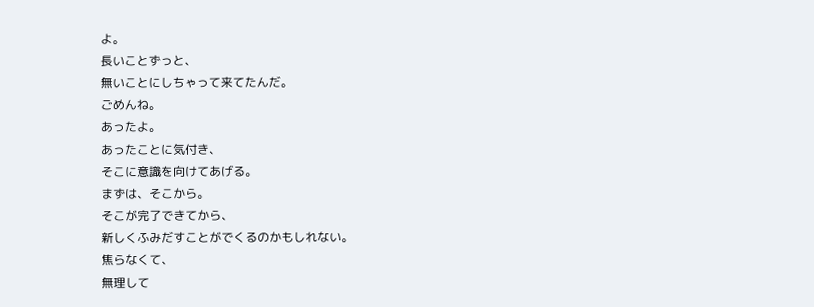よ。
長いことずっと、
無いことにしちゃって来てたんだ。
ごめんね。
あったよ。
あったことに気付き、
そこに意識を向けてあげる。
まずは、そこから。
そこが完了できてから、
新しくふみだすことがでくるのかもしれない。
焦らなくて、
無理して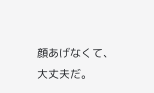顔あげなくて、
大丈夫だ。